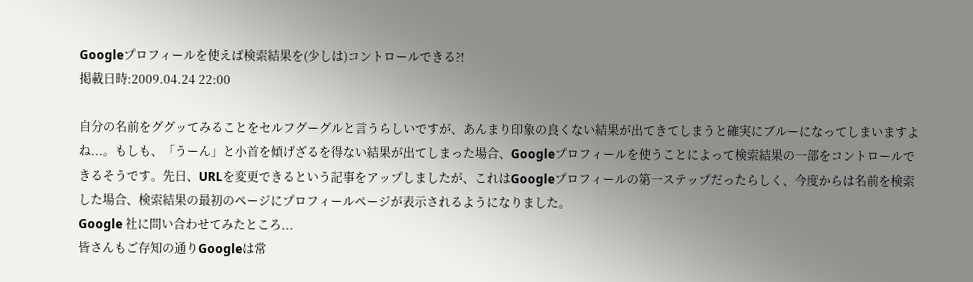Googleプロフィールを使えば検索結果を(少しは)コントロールできる?!
掲載日時:2009.04.24 22:00

自分の名前をググッてみることをセルフグーグルと言うらしいですが、あんまり印象の良くない結果が出てきてしまうと確実にブルーになってしまいますよね...。もしも、「うーん」と小首を傾げざるを得ない結果が出てしまった場合、Googleプロフィールを使うことによって検索結果の一部をコントロールできるそうです。先日、URLを変更できるという記事をアップしましたが、これはGoogleプロフィールの第一ステップだったらしく、今度からは名前を検索した場合、検索結果の最初のページにプロフィールページが表示されるようになりました。
Google 社に問い合わせてみたところ...
皆さんもご存知の通りGoogleは常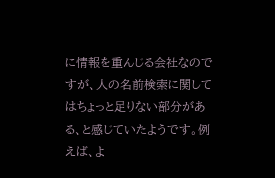に情報を重んじる会社なのですが、人の名前検索に関してはちょっと足りない部分がある、と感じていたようです。例えば、よ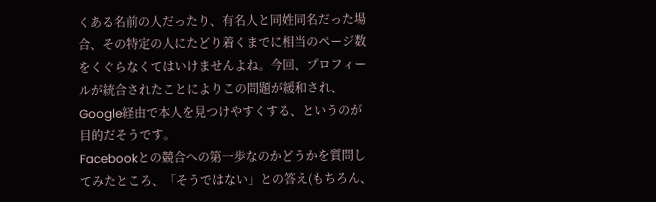くある名前の人だったり、有名人と同姓同名だった場合、その特定の人にたどり着くまでに相当のページ数をくぐらなくてはいけませんよね。今回、プロフィールが統合されたことによりこの問題が緩和され、Google経由で本人を見つけやすくする、というのが目的だそうです。
Facebookとの競合への第一歩なのかどうかを質問してみたところ、「そうではない」との答え(もちろん、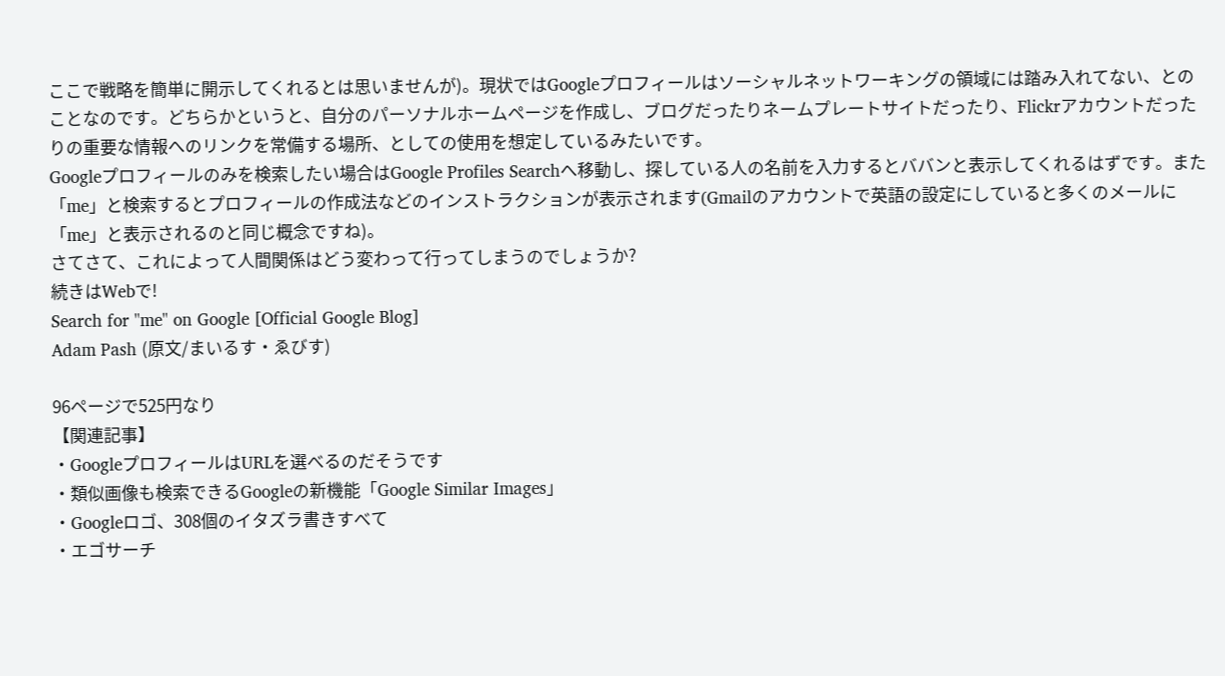ここで戦略を簡単に開示してくれるとは思いませんが)。現状ではGoogleプロフィールはソーシャルネットワーキングの領域には踏み入れてない、とのことなのです。どちらかというと、自分のパーソナルホームページを作成し、ブログだったりネームプレートサイトだったり、Flickrアカウントだったりの重要な情報へのリンクを常備する場所、としての使用を想定しているみたいです。
Googleプロフィールのみを検索したい場合はGoogle Profiles Searchへ移動し、探している人の名前を入力するとババンと表示してくれるはずです。また「me」と検索するとプロフィールの作成法などのインストラクションが表示されます(Gmailのアカウントで英語の設定にしていると多くのメールに「me」と表示されるのと同じ概念ですね)。
さてさて、これによって人間関係はどう変わって行ってしまうのでしょうか?
続きはWebで!
Search for "me" on Google [Official Google Blog]
Adam Pash (原文/まいるす・ゑびす)

96ページで525円なり
【関連記事】
・GoogleプロフィールはURLを選べるのだそうです
・類似画像も検索できるGoogleの新機能「Google Similar Images」
・Googleロゴ、308個のイタズラ書きすべて
・エゴサーチ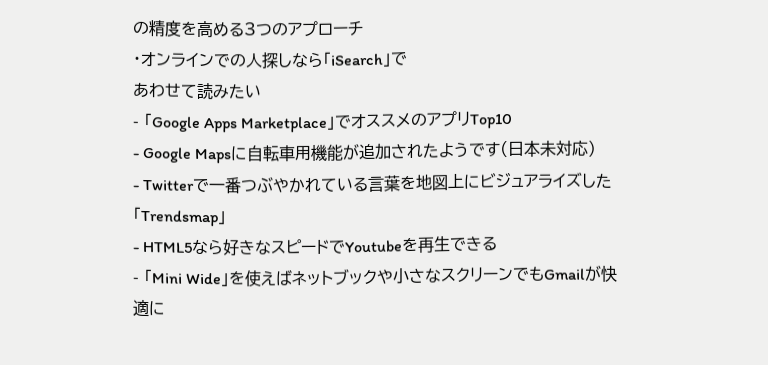の精度を高める3つのアプローチ
・オンラインでの人探しなら「iSearch」で
あわせて読みたい
- 「Google Apps Marketplace」でオススメのアプリTop10
- Google Mapsに自転車用機能が追加されたようです(日本未対応)
- Twitterで一番つぶやかれている言葉を地図上にビジュアライズした「Trendsmap」
- HTML5なら好きなスピードでYoutubeを再生できる
- 「Mini Wide」を使えばネットブックや小さなスクリーンでもGmailが快適に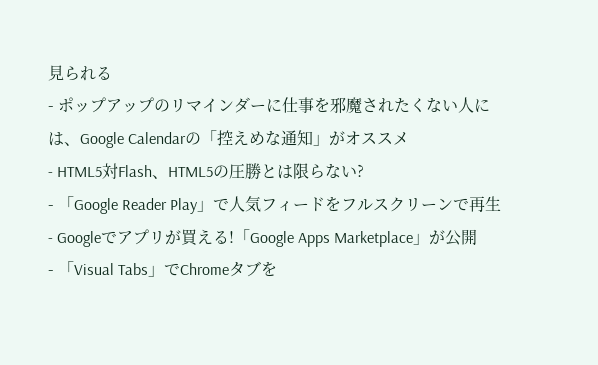見られる
- ポップアップのリマインダーに仕事を邪魔されたくない人には、Google Calendarの「控えめな通知」がオススメ
- HTML5対Flash、HTML5の圧勝とは限らない?
- 「Google Reader Play」で人気フィードをフルスクリーンで再生
- Googleでアプリが買える!「Google Apps Marketplace」が公開
- 「Visual Tabs」でChromeタブを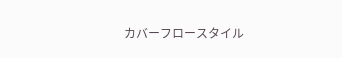カバーフロースタイル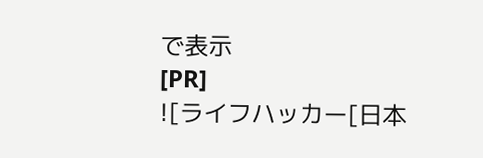で表示
[PR]
![ライフハッカー[日本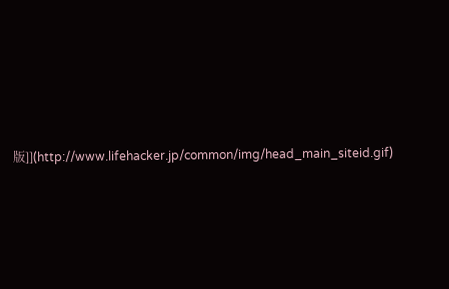版]](http://www.lifehacker.jp/common/img/head_main_siteid.gif)